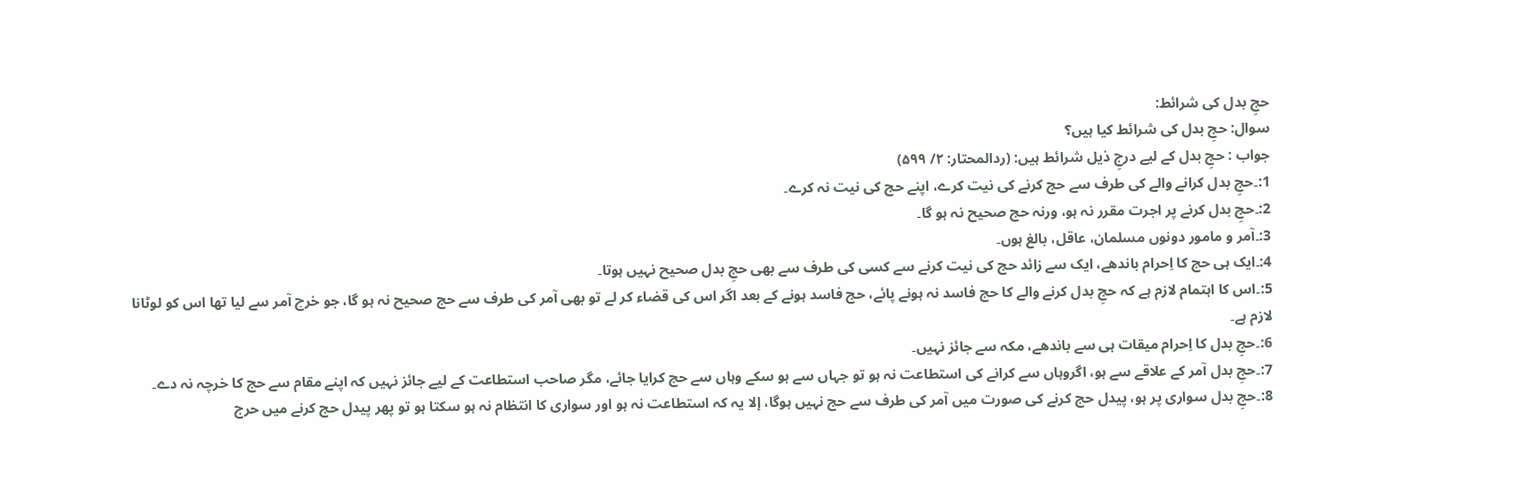حجِ بدل کی شرائط:
سوال: حجِ بدل کی شرائط کیا ہیں؟
جواب : حجِ بدل کے لیے درجِ ذیل شرائط ہیں: (ردالمحتار: ۲/ ۵۹۹)
1:۔حجِ بدل کرانے والے کی طرف سے حج کرنے کی نیت کرے، اپنے حج کی نیت نہ کرے۔
2:۔حجِ بدل کرنے پر اجرت مقرر نہ ہو، ورنہ حج صحیح نہ ہو گا۔
3:۔آمر و مامور دونوں مسلمان، عاقل، بالغ ہوں۔
4:۔ایک ہی حج کا اِحرام باندھے، ایک سے زائد حج کی نیت کرنے سے کسی کی طرف سے بھی حجِ بدل صحیح نہیں ہوتا۔
5:۔اس کا اہتمام لازم ہے کہ حجِ بدل کرنے والے کا حج فاسد نہ ہونے پائے، حج فاسد ہونے کے بعد اگر اس کی قضاء کر لے تو بھی آمر کی طرف سے حج صحیح نہ ہو گا، جو خرچ آمر سے لیا تھا اس کو لوٹانا لازم ہے۔
6:۔حجِ بدل کا اِحرام میقات ہی سے باندھے، مکہ سے جائز نہیں۔
7:۔حجِ بدل آمر کے علاقے سے ہو، اگروہاں سے کرانے کی استطاعت نہ ہو تو جہاں سے ہو سکے وہاں سے حج کرایا جائے، مگر صاحب استطاعت کے لیے جائز نہیں کہ اپنے مقام سے حج کا خرچہ نہ دے۔
8:۔حجِ بدل سواری پر ہو، پیدل حج کرنے کی صورت میں آمر کی طرف سے حج نہیں ہوگا، إلا یہ کہ استطاعت نہ ہو اور سواری کا انتظام نہ ہو سکتا ہو تو پھر پیدل حج کرنے میں حرج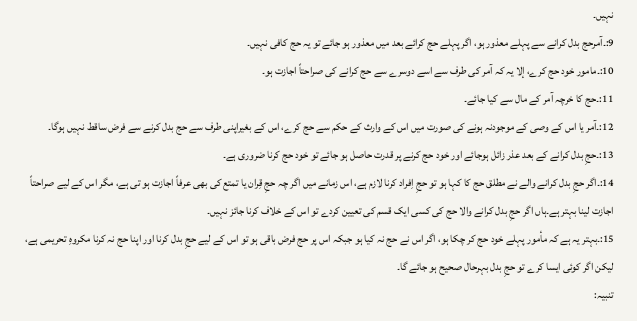نہیں۔
9:۔آمرحج بدل کرانے سے پہلے معذور ہو، اگر پہلے حج کرائے بعد میں معذور ہو جائے تو یہ حج کافی نہیں۔
10:۔مامور خود حج کرے، إلا یہ کہ آمر کی طرف سے اسے دوسرے سے حج کرانے کی صراحتاً اجازت ہو۔
11:۔حج کا خرچہ آمر کے مال سے کیا جائے۔
12:۔آمر یا اس کے وصی کے موجودنہ ہونے کی صورت میں اس کے وارث کے حکم سے حج کرے، اس کے بغیراپنی طرف سے حج بدل کرنے سے فرض ساقط نہیں ہوگا۔
13:۔حجِ بدل کرانے کے بعد عذر زائل ہوجائے اور خود حج کرنے پر قدرت حاصل ہو جائے تو خود حج کرنا ضروری ہے۔
14:۔اگر حجِ بدل کرانے والے نے مطلق حج کا کہا ہو تو حجِ اِفراد کرنا لازم ہے، اس زمانے میں اگر چہ حجِ قِران یا تمتع کی بھی عرفاً اجازت ہو تی ہے، مگر اس کے لیے صراحتاً اجازت لینا بہتر ہے۔ہاں اگر حجِ بدل کرانے والا حج کی کسی ایک قسم کی تعیین کردے تو اس کے خلاف کرنا جائز نہیں۔
15:۔بہتر یہ ہے کہ مأمور پہلے خود حج کر چکا ہو، اگر اس نے حج نہ کیا ہو جبکہ اس پر حج فرض باقی ہو تو اس کے لیے حجِ بدل کرنا اور اپنا حج نہ کرنا مکروہِ تحریمی ہے، لیکن اگر کوئی ایسا کرے تو حجِ بدل بہرحال صحیح ہو جائے گا۔
تنبیہ: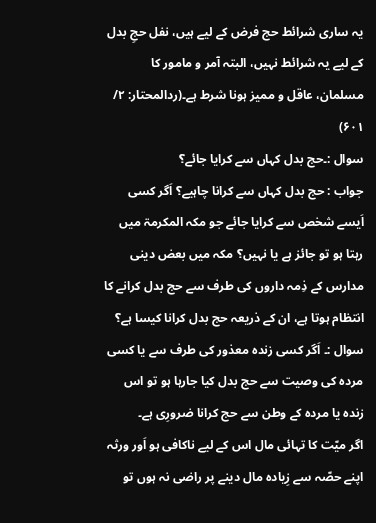یہ ساری شرائط حج فرض کے لیے ہیں، نفل حجِ بدل کے لیے یہ شرائط نہیں، البتہ آمر و مامور کا مسلمان، عاقل و ممیز ہونا شرط ہے۔(ردالمحتار: ۲/ ۶۰۱)
سوال :۔حج بدل کہاں سے کرایا جائے؟
جواب : حج بدل کہاں سے کرانا چاہیے؟ اَگر کسی اَیسے شخص سے کرایا جائے جو مکہ المکرمۃ میں رہتا ہو تو جائز ہے یا نہیں؟ مکہ میں بعض دینی مدارس کے ذِمہ داروں کی طرف سے حج بدل کرانے کا انتظام ہوتا ہے، ان کے ذریعہ حج بدل کرانا کیسا ہے؟
سوال :۔ اَگر کسی زندہ معذور کی طرف سے یا کسی مردہ کی وصیت سے حج بدل کیا جارہا ہو تو اس زندہ یا مردہ کے وطن سے حج کرانا ضرورِی ہے۔
اگر میّت کا تہائی مال اس کے لیے ناکافی ہو اَور ورثہ اپنے حصّہ سے زِیادہ مال دینے پر راضی نہ ہوں تو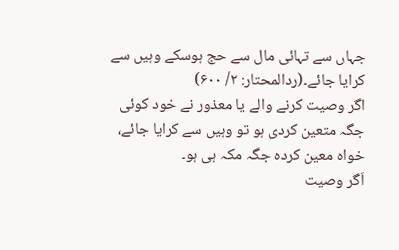جہاں سے تہائی مال سے حج ہوسکے وہیں سے کرایا جائے۔(ردالمحتار: ۲/ ۶۰۰)
اگر وصیت کرنے والے یا معذور نے خود کوئی جگہ متعین کردی ہو تو وہیں سے کرایا جائے، خواہ معین کردہ جگہ مکہ ہی ہو۔
اَگر وصیت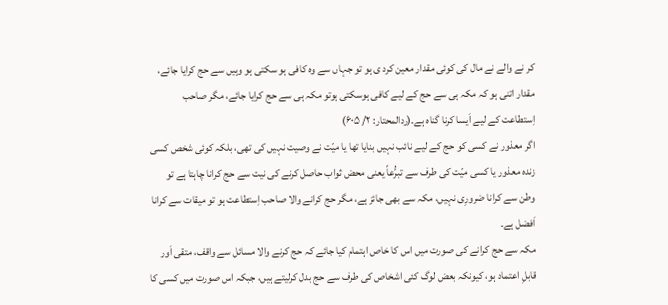کر نے والے نے مال کی کوئی مقدار معین کرد ی ہو تو جہاں سے وہ کافی ہو سکتی ہو وہیں سے حج کرایا جائے، مقدار اتنی ہو کہ مکہ ہی سے حج کے لیے کافی ہوسکتی ہوتو مکہ ہی سے حج کرایا جائے، مگر صاحب اِستطاعت کے لیے اَیسا کرنا گناہ ہے۔(ردالمحتار: ۲/ ۶۰۵)
اگر معذور نے کسی کو حج کے لیے نائب نہیں بنایا تھا یا میّت نے وصیت نہیں کی تھی، بلکہ کوئی شخص کسی زندہ معذور یا کسی میّت کی طرف سے تبرُّعاً یعنی محض ثواب حاصل کرنے کی نیت سے حج کرانا چاہتا ہے تو وطن سے کرانا ضرورِی نہیں، مکہ سے بھی جائز ہے، مگر حج کرانے والا صاحب اِستطاعت ہو تو میقات سے کرانا اَفضل ہے۔
مکہ سے حج کرانے کی صورت میں اس کا خاص اہتمام کیا جائے کہ حج کرنے والا مسائل سے واقف، متقی اَور قابلِ اعتماد ہو، کیونکہ بعض لوگ کئی اشخاص کی طرف سے حج بدل کرلیتے ہیں، جبکہ اس صورت میں کسی کا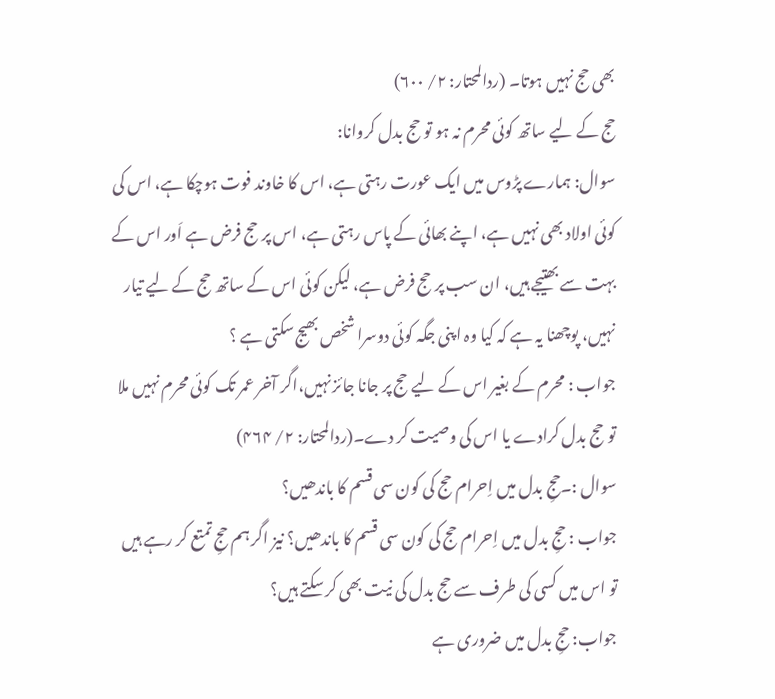بھی حج نہیں ہوتا۔ (ردالمحتار: ۲/ ۶۰۰)
حج کے لیے ساتھ کوئی محرم نہ ہو تو حج بدل کروانا:
سوال: ہمارے پڑوس میں ایک عورت رہتی ہے، اس کا خاوند فوت ہوچکا ہے، اس کی کوئی اولاد بھی نہیں ہے، اپنے بھائی کے پاس رہتی ہے، اس پر حج فرض ہے اَور اس کے بہت سے بھتیجے ہیں، ان سب پر حج فرض ہے، لیکن کوئی اس کے ساتھ حج کے لیے تیار نہیں، پوچھنا یہ ہے کہ کیا وہ اپنی جگہ کوئی دوسرا شخص بھیج سکتی ہے ؟
جواب : محرم کے بغیر اس کے لیے حج پر جانا جائز نہیں،اگر آخر عمر تک کوئی محرم نہیں ملا تو حج بدل کرادے یا اس کی وصیت کر دے۔(ردالمحتار: ۲/ ۴۶۴)
سوال :۔حجِ بدل میں اِحرام حج کی کون سی قسم کا باندھیں؟
جواب : حجِ بدل میں اِحرام حج کی کون سی قسم کا باندھیں؟ نیز اگر ہم حجِ تمتع کر رہے ہیں تو اس میں کسی کی طرف سے حج بدل کی نیت بھی کر سکتے ہیں؟
جواب: حجِ بدل میں ضروری ہے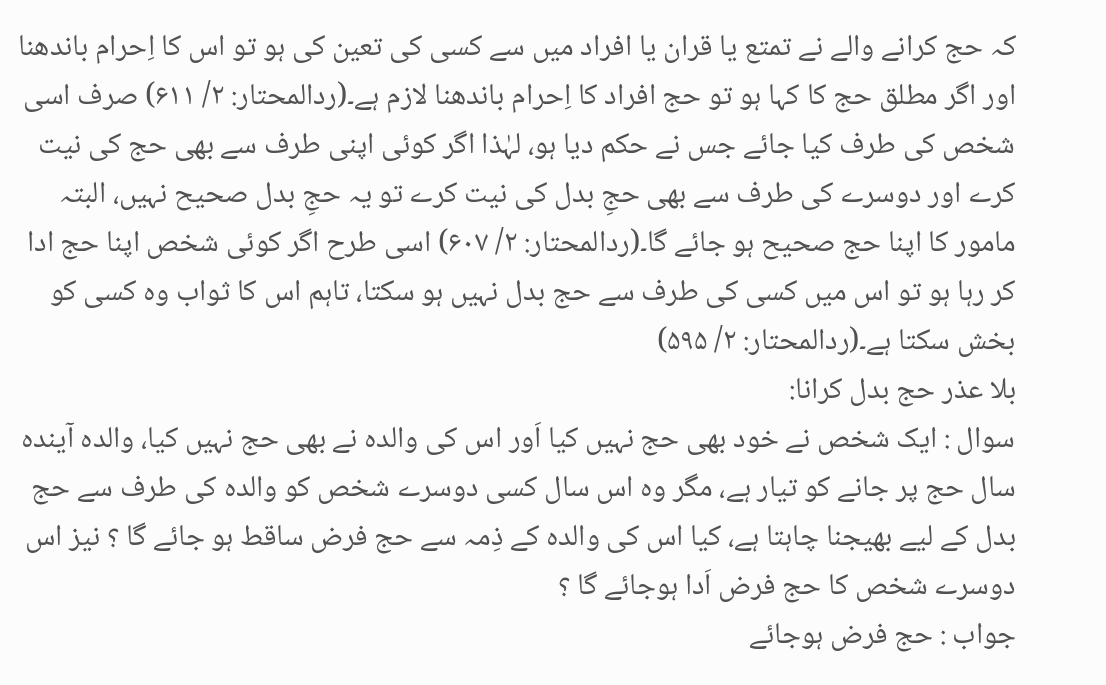کہ حج کرانے والے نے تمتع یا قران یا افراد میں سے کسی کی تعین کی ہو تو اس کا اِحرام باندھنا اور اگر مطلق حج کا کہا ہو تو حج افراد کا اِحرام باندھنا لازم ہے۔(ردالمحتار: ۲/ ۶۱۱) صرف اسی شخص کی طرف کیا جائے جس نے حکم دیا ہو، لہٰذا اگر کوئی اپنی طرف سے بھی حج کی نیت کرے اور دوسرے کی طرف سے بھی حجِ بدل کی نیت کرے تو یہ حجِ بدل صحیح نہیں، البتہ مامور کا اپنا حج صحیح ہو جائے گا۔(ردالمحتار: ۲/ ۶۰۷) اسی طرح اگر کوئی شخص اپنا حج ادا کر رہا ہو تو اس میں کسی کی طرف سے حج بدل نہیں ہو سکتا، تاہم اس کا ثواب وہ کسی کو بخش سکتا ہے۔(ردالمحتار: ۲/ ۵۹۵)
بلا عذر حج بدل کرانا:
سوال : ایک شخص نے خود بھی حج نہیں کیا اَور اس کی والدہ نے بھی حج نہیں کیا، والدہ آیندہ سال حج پر جانے کو تیار ہے، مگر وہ اس سال کسی دوسرے شخص کو والدہ کی طرف سے حج بدل کے لیے بھیجنا چاہتا ہے، کیا اس کی والدہ کے ذِمہ سے حج فرض ساقط ہو جائے گا ؟ نیز اس دوسرے شخص کا حج فرض اَدا ہوجائے گا ؟
جواب : حج فرض ہوجائے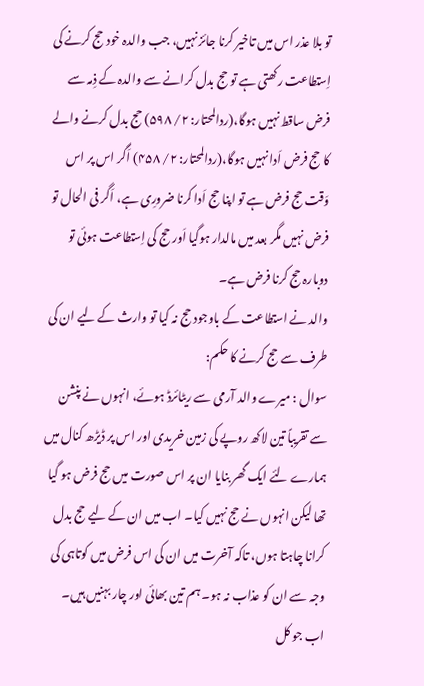تو بلا عذر اس میں تاخیر کرنا جائز نہیں، جب والدہ خود حج کرنے کی اِستطاعت رکھتی ہے تو حج بدل کرانے سے والدہ کے ذِمہ سے فرض ساقط نہیں ہوگا،(ردالمحتار: ۲/ ۵۹۸) حج بدل کرنے والے کا حج فرض اَدا نہیں ہوگا،(ردالمحتار: ۲/ ۴۵۸) اَگر اس پر اس وَقت حج فرض ہے تو اپنا حج اَدا کرنا ضرورِی ہے، اَگر فی الحال تو فرض نہیں مگر بعد میں مالدار ہوگیا اَور حج کی اِستطاعت ہوئی تو دوبارہ حج کرنا فرض ہے۔
والد نے استطاعت کے باوجود حج نہ کیا تو وارث کے لیے ان کی طرف سے حج کرنے کا حکم:
سوال : میرے والد آرمی سے ریٹائرڈ ہوئے، انہوں نے پنشن سے تقریباً تین لاکھ روپے کی زمین خریدی اور اس پر ڈیڑھ کنال میں ہمارے لئے ایک گھر بنایا ان پر اس صورت میں حج فرض ہو گیا تھا لیکن انہوں نے حج نہیں کیا۔ اب میں ان کے لیے حج بدل کرانا چاہتا ہوں، تاکہ آخرت میں ان کی اس فرض میں کوتاہی کی وجہ سے ان کو عذاب نہ ہو۔ ہم تین بھائی اور چار بہنیں ہیں۔ اب جو کل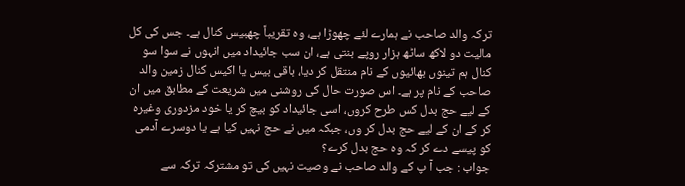ترکہ والد صاحب نے ہمارے لئے چھوڑا ہے، وہ تقریباً چھبیس کنال ہے۔ جس کی کل مالیت دو لاکھ ساٹھ ہزار روپے بنتی ہے، ان سب جائیداد میں انہوں نے سوا سو کنال ہم تینوں بھائیوں کے نام منتقل کر دیا، باقی بیس یا اکیس کنال زمین والد صاحب کے نام پر ہے۔ اس صورت حال کی روشنی میں شریعت کے مطابق میں ان کے لیے حج بدل کس طرح کروں، اسی جائیداد کو بیچ کر یا خود مزدوری وغیرہ کر کے ان کے لیے حج بدل کر وں، جبکہ میں نے حج نہیں کیا ہے یا دوسرے آدمی کو پیسے دے کر کہ وہ حج بدل کرے؟
جواب : جب آ پ کے والد صاحب نے وصیت نہیں کی تو مشترکہ ترکہ سے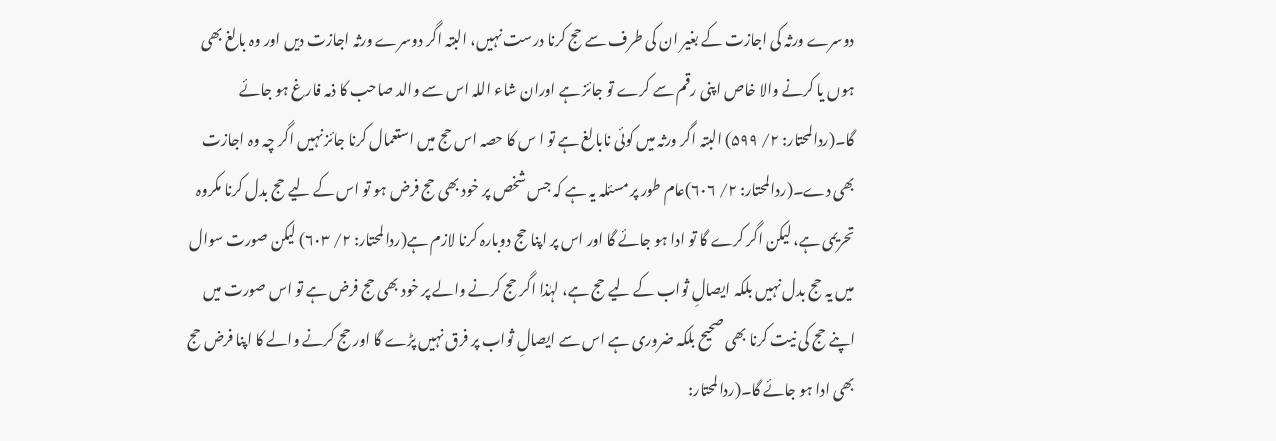دوسرے ورثہ کی اجازت کے بغیر ان کی طرف سے حج کرنا درست نہیں، البتہ اگر دوسرے ورثہ اجازت دیں اور وہ بالغ بھی ہوں یا کرنے والا خاص اپنی رقم سے کرے تو جائز ہے اوران شاء اللہ اس سے والد صاحب کا ذمہ فارغ ہو جائے گا۔(ردالمحتار: ۲/ ۵۹۹) البتہ اگر ورثہ میں کوئی نابالغ ہے تو ا س کا حصہ اس حج میں استعمال کرنا جائز نہیں اگر چہ وہ اجازت بھی دے۔(ردالمحتار: ۲/ ۶۰۶)عام طور پر مسئلہ یہ ہے کہ جس شخص پر خود بھی حج فرض ہو تو اس کے لیے حج بدل کرنا مکروہ تحریمی ہے، لیکن اگر کرے گا تو ادا ہو جائے گا اور اس پر اپنا حج دوبارہ کرنا لازم ہے(ردالمحتار: ۲/ ۶۰۳) لیکن صورت سوال میں یہ حج بدل نہیں بلکہ ایصالِ ثواب کے لیے حج ہے، لہٰذا اگر حج کرنے والے پر خود بھی حج فرض ہے تو اس صورت میں اپنے حج کی نیت کرنا بھی صحیح بلکہ ضروری ہے اس سے ایصالِ ثواب پر فرق نہیں پڑے گا اور حج کرنے والے کا اپنا فرض حج بھی ادا ہو جائے گا۔(ردالمحتار: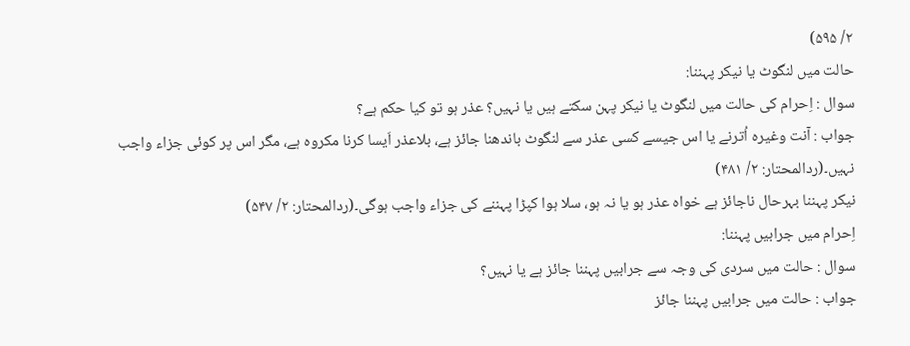۲/ ۵۹۵)
حالت میں لنگوٹ یا نیکر پہننا:
سوال : اِحرام کی حالت میں لنگوٹ یا نیکر پہن سکتے ہیں یا نہیں؟ عذر ہو تو کیا حکم ہے؟
جواب : آنت وغیرہ اُترنے یا اس جیسے کسی عذر سے لنگوٹ باندھنا جائز ہے، بلاعذر اَیسا کرنا مکروہ ہے، مگر اس پر کوئی جزاء واجب نہیں۔(ردالمحتار: ۲/ ۴۸۱)
نیکر پہننا بہرحال ناجائز ہے خواہ عذر ہو یا نہ ہو، سلا ہوا کپڑا پہننے کی جزاء واجب ہوگی۔(ردالمحتار: ۲/ ۵۴۷)
اِحرام میں جرابیں پہننا:
سوال : حالت میں سردی کی وجہ سے جرابیں پہننا جائز ہے یا نہیں؟
جواب : حالت میں جرابیں پہننا جائز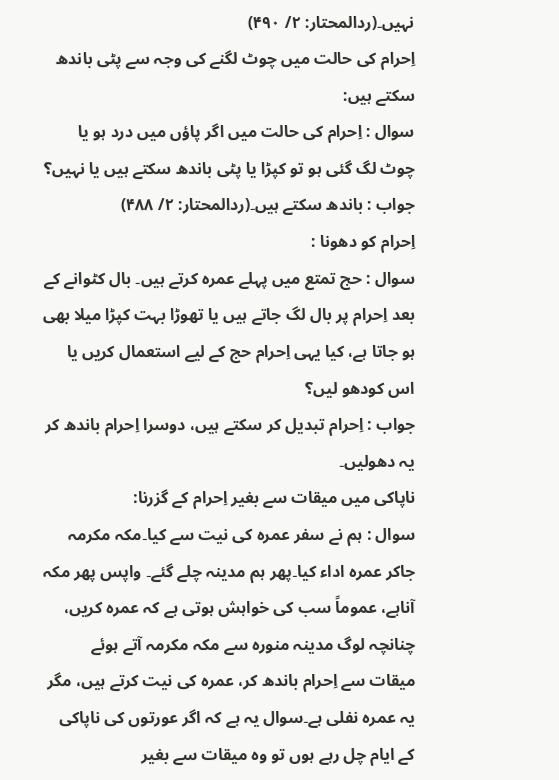نہیں۔(ردالمحتار: ۲/ ۴۹۰)
اِحرام کی حالت میں چوٹ لگنے کی وجہ سے پٹی باندھ سکتے ہیں:
سوال : اِحرام کی حالت میں اگر پاؤں میں درد ہو یا چوٹ لگ گئی ہو تو کپڑا یا پٹی باندھ سکتے ہیں یا نہیں؟
جواب : باندھ سکتے ہیں۔(ردالمحتار: ۲/ ۴۸۸)
اِحرام کو دھونا :
سوال : حج تمتع میں پہلے عمرہ کرتے ہیں۔ بال کٹوانے کے بعد اِحرام پر بال لگ جاتے ہیں یا تھوڑا بہت کپڑا میلا بھی ہو جاتا ہے، کیا یہی اِحرام حج کے لیے استعمال کریں یا اس کودھو لیں؟
جواب : اِحرام تبدیل کر سکتے ہیں، دوسرا اِحرام باندھ کر یہ دھولیں۔
ناپاکی میں میقات سے بغیر اِحرام کے گزرنا:
سوال : ہم نے سفر عمرہ کی نیت سے کیا۔مکہ مکرمہ جاکر عمرہ اداء کیا۔پھر ہم مدینہ چلے گئے۔ واپس پھر مکہ آناہے، عموماً سب کی خواہش ہوتی ہے کہ عمرہ کریں، چنانچہ لوگ مدینہ منورہ سے مکہ مکرمہ آتے ہوئے میقات سے اِحرام باندھ کر، عمرہ کی نیت کرتے ہیں، مگر یہ عمرہ نفلی ہے۔سوال یہ ہے کہ اگر عورتوں کی ناپاکی کے ایام چل رہے ہوں تو وہ میقات سے بغیر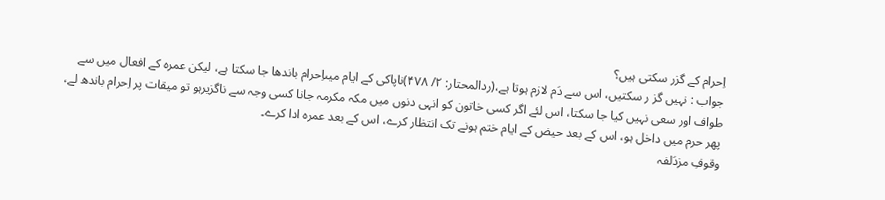اِحرام کے گزر سکتی ہیں؟
جواب : نہیں گز ر سکتیں، اس سے دَم لازم ہوتا ہے،(ردالمحتار: ۲/ ۴۷۸)ناپاکی کے ایام میںاِحرام باندھا جا سکتا ہے، لیکن عمرہ کے افعال میں سے طواف اور سعی نہیں کیا جا سکتا، اس لئے اگر کسی خاتون کو انہی دنوں میں مکہ مکرمہ جانا کسی وجہ سے ناگزیرہو تو میقات پر اِحرام باندھ لے، پھر حرم میں داخل ہو، اس کے بعد حیض کے ایام ختم ہونے تک انتظار کرے، اس کے بعد عمرہ ادا کرے۔
وقوفِ مزدَلفہ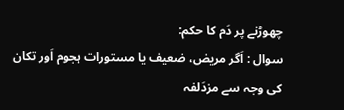چھوڑنے پر دَم کا حکم:
سوال : اَگر مریض، ضعیف یا مستورات ہجوم اَور تکان کی وجہ سے مزدَلفہ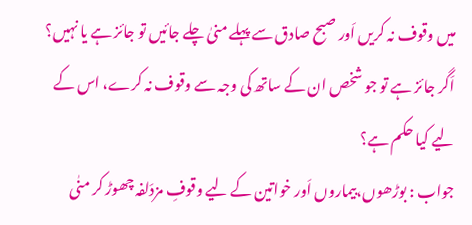میں وقوف نہ کریں اَور صبح صادق سے پہلے منیٰ چلے جائیں تو جائز ہے یا نہیں؟ اَگر جائز ہے تو جو شخص ان کے ساتھ کی وجہ سے وقوف نہ کرے، اس کے لیے کیا حکم ہے؟
جواب : بوڑھوں،بیماروں اَور خواتین کے لیے وقوفِ مزدَلفہ چھوڑ کر منٰی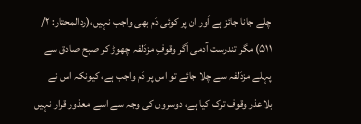چلے جانا جائز ہے اَور ان پر کوئی دَم بھی واجب نہیں،(ردالمحتار: ۲/ ۵۱۱) مگر تندرست آدمی اَگر وقوفِ مزدَلفہ چھوڑ کر صبح صادق سے پہلے مزدَلفہ سے چلا جائے تو اس پر دَم واجب ہے، کیونکہ اس نے بلاعذر وقوف ترک کیا ہے، دوسروں کی وجہ سے اسے معذور قرار نہیں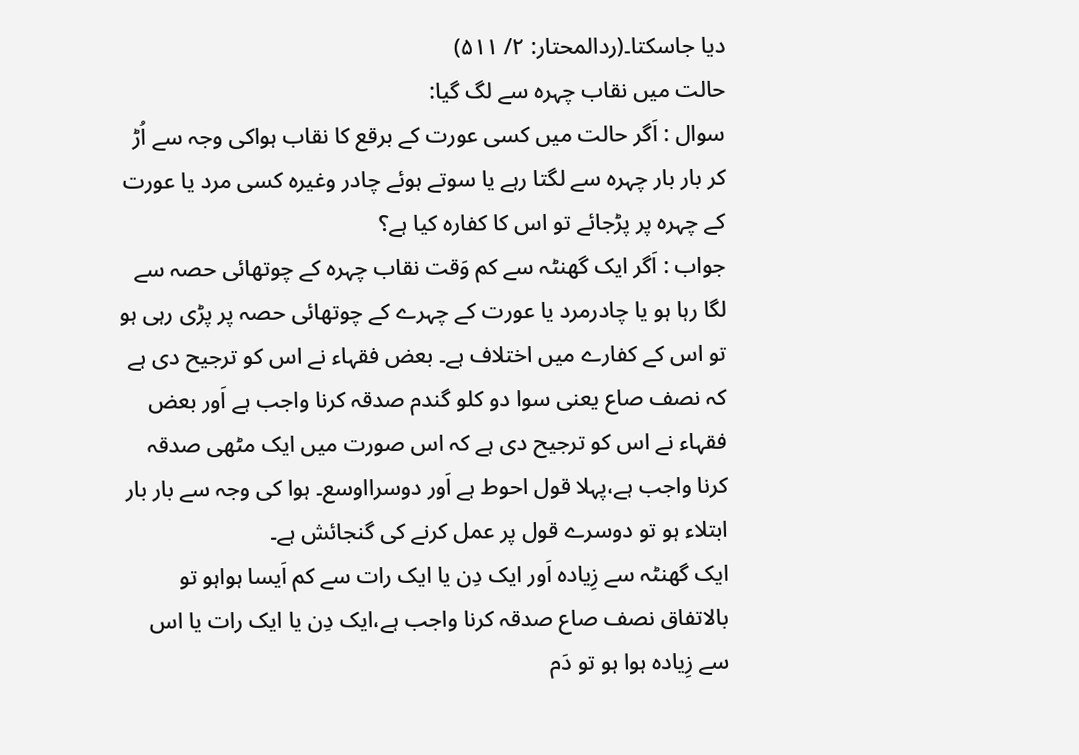دیا جاسکتا۔(ردالمحتار: ۲/ ۵۱۱)
حالت میں نقاب چہرہ سے لگ گیا:
سوال : اَگر حالت میں کسی عورت کے برقع کا نقاب ہواکی وجہ سے اُڑ کر بار بار چہرہ سے لگتا رہے یا سوتے ہوئے چادر وغیرہ کسی مرد یا عورت کے چہرہ پر پڑجائے تو اس کا کفارہ کیا ہے؟
جواب : اَگر ایک گھنٹہ سے کم وَقت نقاب چہرہ کے چوتھائی حصہ سے لگا رہا ہو یا چادرمرد یا عورت کے چہرے کے چوتھائی حصہ پر پڑی رہی ہو تو اس کے کفارے میں اختلاف ہے۔ بعض فقہاء نے اس کو ترجیح دی ہے کہ نصف صاع یعنی سوا دو کلو گندم صدقہ کرنا واجب ہے اَور بعض فقہاء نے اس کو ترجیح دی ہے کہ اس صورت میں ایک مٹھی صدقہ کرنا واجب ہے،پہلا قول احوط ہے اَور دوسرااوسع۔ ہوا کی وجہ سے بار بار ابتلاء ہو تو دوسرے قول پر عمل کرنے کی گنجائش ہے۔
ایک گھنٹہ سے زِیادہ اَور ایک دِن یا ایک رات سے کم اَیسا ہواہو تو بالاتفاق نصف صاع صدقہ کرنا واجب ہے،ایک دِن یا ایک رات یا اس سے زِیادہ ہوا ہو تو دَم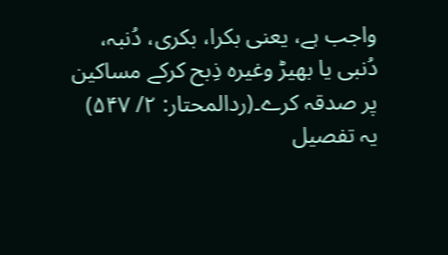واجب ہے، یعنی بکرا، بکری، دُنبہ، دُنبی یا بھیڑ وغیرہ ذِبح کرکے مساکین پر صدقہ کرے۔(ردالمحتار: ۲/ ۵۴۷)
یہ تفصیل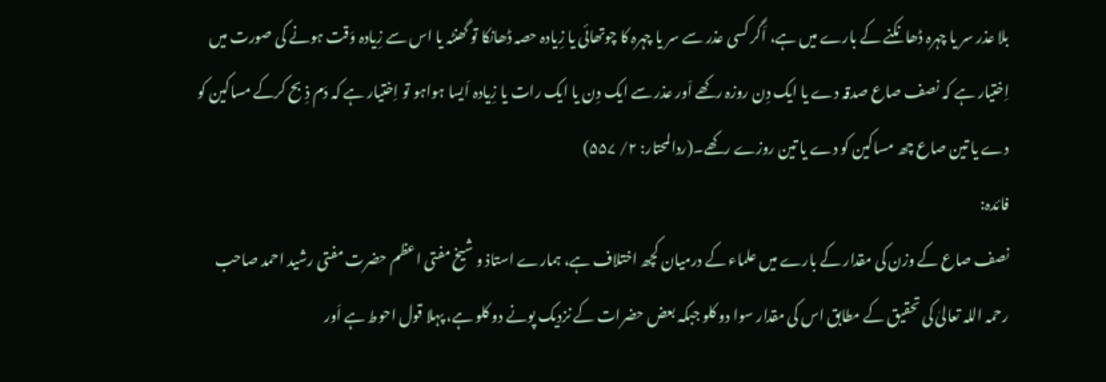بلا عذر سر یا چہرہ ڈھانکنے کے بارے میں ہے، اَگر کسی عذر سے سر یا چہرہ کا چوتھائی یا زِیادہ حصہ ڈھانکا تو گھنٹہ یا اس سے زِیادہ وَقت ہونے کی صورت میں اِختیار ہے کہ نصف صاع صدقہ دے یا ایک دِن روزہ رکھے اَور عذر سے ایک دِن یا ایک رات یا زِیادہ اَیسا ہواہو تو اِختیار ہے کہ دَم ذِبح کرکے مساکین کو دے یا تین صاع چھ مساکین کو دے یا تین روزے رکھے۔(ردالمحتار: ۲/ ۵۵۷)
فائدہ:
نصف صاع کے وزن کی مقدار کے بارے میں علماء کے درمیان کچھ اختلاف ہے، ہمارے استاذ و شیخ مفتی اعظم حضرت مفتی رشید احمد صاحب رحمہ اللہ تعالیٰ کی تحقیق کے مطابق اس کی مقدار سوا دو کلو جبکہ بعض حضرات کے نزدیک پونے دو کلو ہے، پہلا قول احوط ہے اَور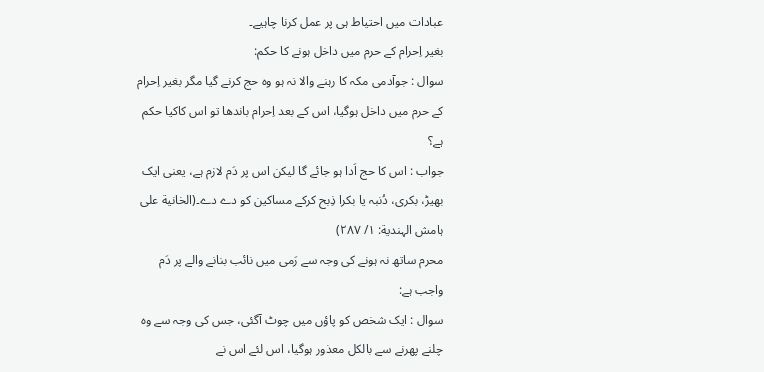عبادات میں احتیاط ہی پر عمل کرنا چاہیے۔
بغیر اِحرام کے حرم میں داخل ہونے کا حکم:
سوال : جوآدمی مکہ کا رہنے والا نہ ہو وہ حج کرنے گیا مگر بغیر اِحرام کے حرم میں داخل ہوگیا، اس کے بعد اِحرام باندھا تو اس کاکیا حکم ہے؟
جواب : اس کا حج اَدا ہو جائے گا لیکن اس پر دَم لازم ہے، یعنی ایک بھیڑ، بکری، دُنبہ یا بکرا ذِبح کرکے مساکین کو دے دے۔(الخانیة علی ہامش الہندیة: ۱/ ۲۸۷)
محرم ساتھ نہ ہونے کی وجہ سے رَمی میں نائب بنانے والے پر دَم واجب ہے:
سوال : ایک شخص کو پاؤں میں چوٹ آگئی، جس کی وجہ سے وہ چلنے پھرنے سے بالکل معذور ہوگیا، اس لئے اس نے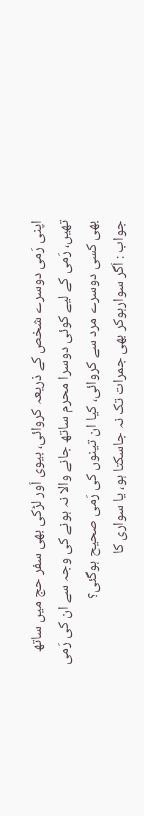اپنی رَمی دوسرے شخص کے ذریعہ کروائی، بیوی اَور لڑکی بھی سفر حج میں ساتھ تھیں، رَمی کے لیے کوئی دوسرا محرم ساتھ جانے والا نہ ہونے کی وجہ سے ان کی رَمی بھی کسی دوسرے مرد سے کروائی، کیا ان تینوں کی رَمی صحیح ہوگئی؟
جواب : اَگر سوارہوکر بھی جمرات تک نہ جاسکتا ہو، یا سواری کا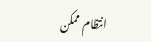انتظام ممکن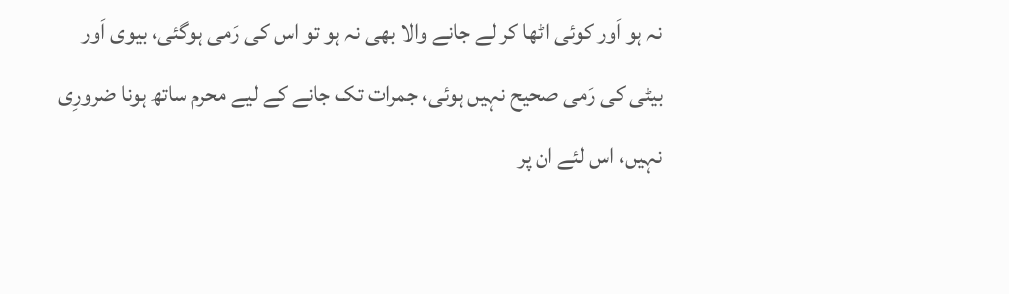نہ ہو اَور کوئی اٹھا کر لے جانے والا بھی نہ ہو تو اس کی رَمی ہوگئی، بیوی اَور بیٹی کی رَمی صحیح نہیں ہوئی، جمرات تک جانے کے لیے محرم ساتھ ہونا ضرورِی نہیں، اس لئے ان پر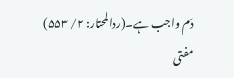دَم واجب ہے۔(ردالمحتار: ۲/ ۵۵۳)
مفتی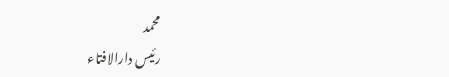محمد
رئیس دارالافتاء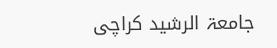جامعۃ الرشید کراچی